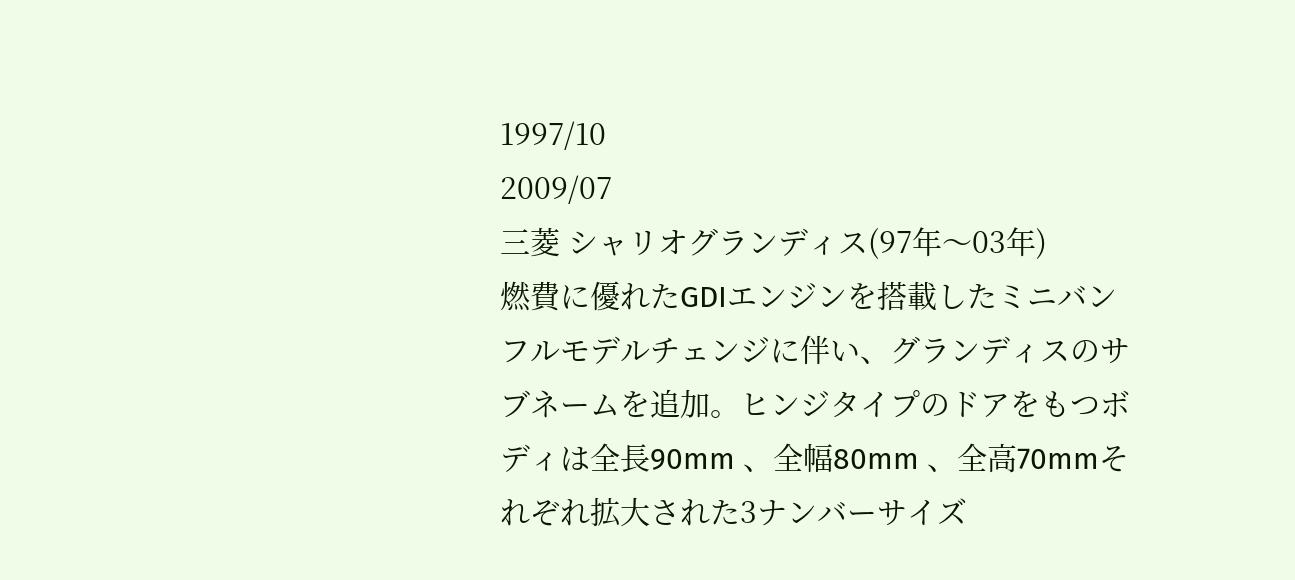1997/10
2009/07
三菱 シャリオグランディス(97年〜03年)
燃費に優れたGDIエンジンを搭載したミニバン フルモデルチェンジに伴い、グランディスのサブネームを追加。ヒンジタイプのドアをもつボディは全長90mm 、全幅80mm 、全高70mmそれぞれ拡大された3ナンバーサイズ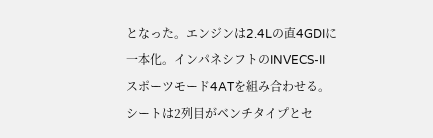となった。エンジンは2.4Lの直4GDIに一本化。インパネシフトのINVECS-II スポーツモード4ATを組み合わせる。シートは2列目がベンチタイプとセ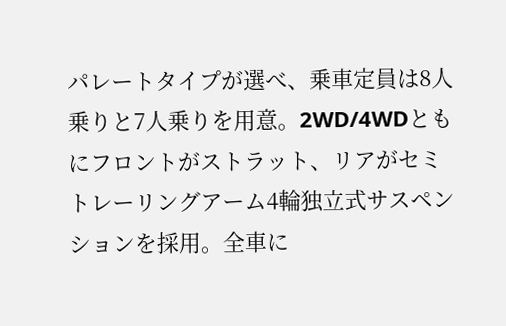パレートタイプが選べ、乗車定員は8人乗りと7人乗りを用意。2WD/4WDともにフロントがストラット、リアがセミトレーリングアーム4輪独立式サスペンションを採用。全車に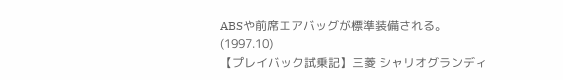ABSや前席エアバッグが標準装備される。(1997.10)
【プレイバック試乗記】三菱 シャリオグランディ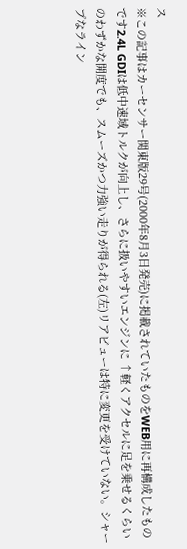ス
※この記事はカーセンサー関東版29号(2000年8月3日発売)に掲載されていたものをWEB用に再構成したものです2.4L GDIは低中速域トルクが向上し、さらに扱いやすいエンジンに ↑軽くアクセルに足を乗せるくらいのわずかな開度でも、スムーズかつ力強い走りが得られる(左)リアビューは特に変更を受けていない。シャープなライン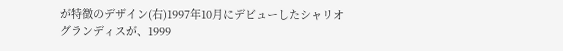が特徴のデザイン(右)1997年10月にデビューしたシャリオグランディスが、1999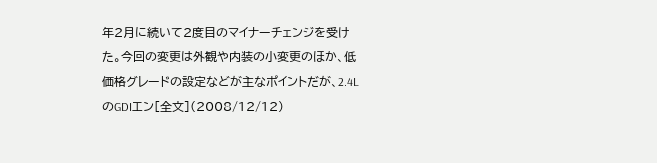年2月に続いて2度目のマイナーチェンジを受けた。今回の変更は外観や内装の小変更のほか、低価格グレードの設定などが主なポイントだが、2.4LのGDIエン[全文](2008/12/12)